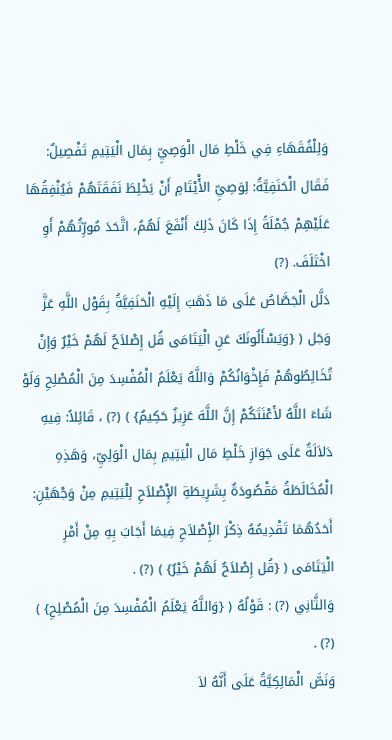وَلِلْفُقَهَاءِ فِي خَلْطِ مَال الْوَصِيِّ بِمَال الْيَتِيمِ تَفْصِيلٌ:
فَقَال الْحَنَفِيَّةُ: لِوَصِيِّ الأَْيْتَامِ أَنْ يَخْلِطَ نَفَقَتَهُمْ فَيُنْفِقُهَا عَلَيْهِمْ جُمْلَةً إِذَا كَانَ ذَلِكَ أَنْفَعَ لَهُمُ، اتَّحَدَ مُورِّثُهُمْ أَوِ اخْتَلَفَ. (?)
دَلَّل الْجَصَّاصُ عَلَى مَا ذَهَبَ إِلَيْهِ الْحَنَفِيَّةُ بِقَوْل اللَّهِ عَزَّ وَجَل ( {وَيَسْأَلُونَكَ عَنِ الْيَتَامَى قُل إِصْلاَحٌ لَهُمْ خَيْرٌ وَإِنْ تُخَالِطُوهُمْ فَإِخْوَانُكُمْ وَاللَّهُ يَعْلَمُ الْمُفْسِدَ مِنَ الْمُصْلِحِ وَلَوْ شَاءَ اللَّهُ لأَعْنَتَكُمْ إِنَّ اللَّهَ عَزِيزٌ حَكِيمٌ} ) (?) ، قَائِلاً: فِيهِ دَلاَلَةٌ عَلَى جَوَازِ خَلْطِ مَال الْيَتِيمِ بِمَال الْوَلِيِّ، وَهَذِهِ الْمُخَالَطَةُ مَقْصُودَةٌ بِشَرِيطَةِ الإِْصْلاَحِ لِلْيَتِيمِ مِنْ وَجْهَيْنِ: أَحَدُهُمَا تَقْدِيمُهُ ذِكْرَ الإِْصْلاَحِ فِيمَا أَجَابَ بِهِ مِنْ أَمْرِ الْيَتَامَى ( {قُل إِصْلاَحٌ لَهُمْ خَيْرٌ} ) (?) .
وَالثَّانِي (?) : قَوْلُهُ ( {وَاللَّهُ يَعْلَمُ الْمُفْسِدَ مِنَ الْمُصْلِحِ} ) (?) .
وَنَصَّ الْمَالِكِيَّةُ عَلَى أَنَّهُ لاَ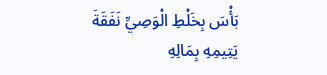بَأْسَ بِخَلْطِ الْوَصِيِّ نَفَقَةَ يَتِيمِهِ بِمَالِهِ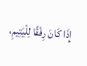إِذَا كَانَ رِفْقًا لِلْيَتِيمِ،